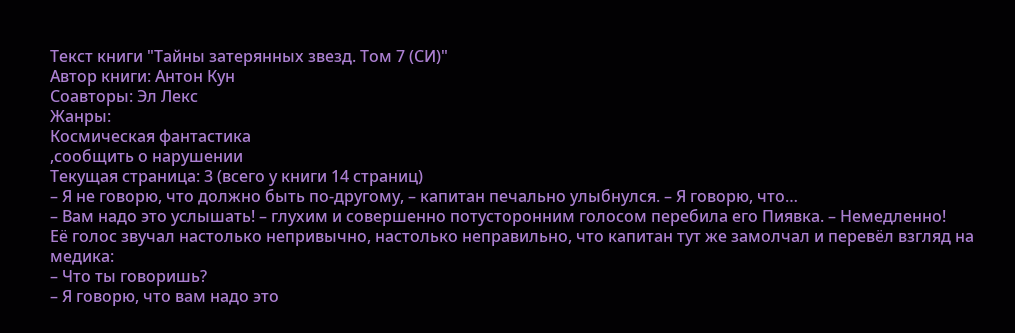Текст книги "Тайны затерянных звезд. Том 7 (СИ)"
Автор книги: Антон Кун
Соавторы: Эл Лекс
Жанры:
Космическая фантастика
,сообщить о нарушении
Текущая страница: 3 (всего у книги 14 страниц)
– Я не говорю, что должно быть по-другому, – капитан печально улыбнулся. – Я говорю, что…
– Вам надо это услышать! – глухим и совершенно потусторонним голосом перебила его Пиявка. – Немедленно!
Её голос звучал настолько непривычно, настолько неправильно, что капитан тут же замолчал и перевёл взгляд на медика:
– Что ты говоришь?
– Я говорю, что вам надо это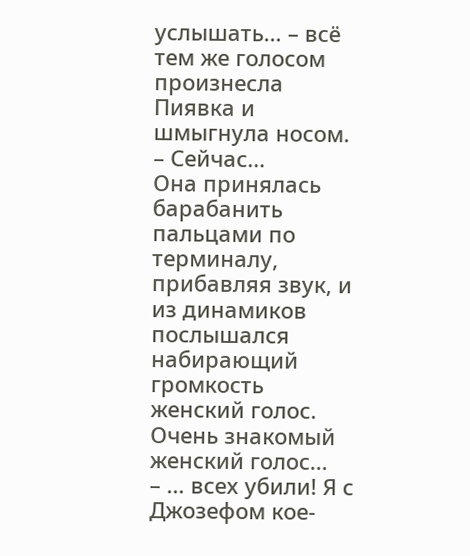услышать… – всё тем же голосом произнесла Пиявка и шмыгнула носом. – Сейчас…
Она принялась барабанить пальцами по терминалу, прибавляя звук, и из динамиков послышался набирающий громкость женский голос.
Очень знакомый женский голос…
– … всех убили! Я с Джозефом кое-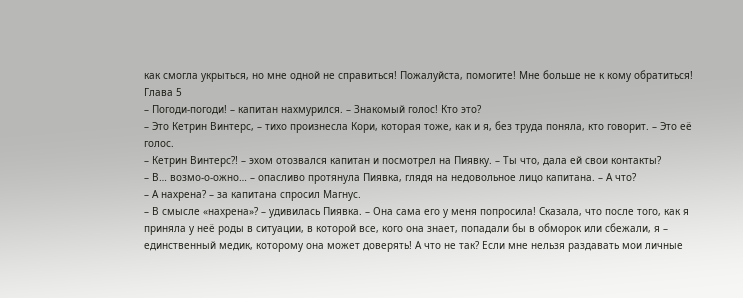как смогла укрыться, но мне одной не справиться! Пожалуйста, помогите! Мне больше не к кому обратиться!
Глава 5
– Погоди-погоди! – капитан нахмурился. – Знакомый голос! Кто это?
– Это Кетрин Винтерс, – тихо произнесла Кори, которая тоже, как и я, без труда поняла, кто говорит. – Это её голос.
– Кетрин Винтерс⁈ – эхом отозвался капитан и посмотрел на Пиявку. – Ты что, дала ей свои контакты?
– В… возмо-о-ожно… – опасливо протянула Пиявка, глядя на недовольное лицо капитана. – А что?
– А нахрена? – за капитана спросил Магнус.
– В смысле «нахрена»? – удивилась Пиявка. – Она сама его у меня попросила! Сказала, что после того, как я приняла у неё роды в ситуации, в которой все, кого она знает, попадали бы в обморок или сбежали, я – единственный медик, которому она может доверять! А что не так? Если мне нельзя раздавать мои личные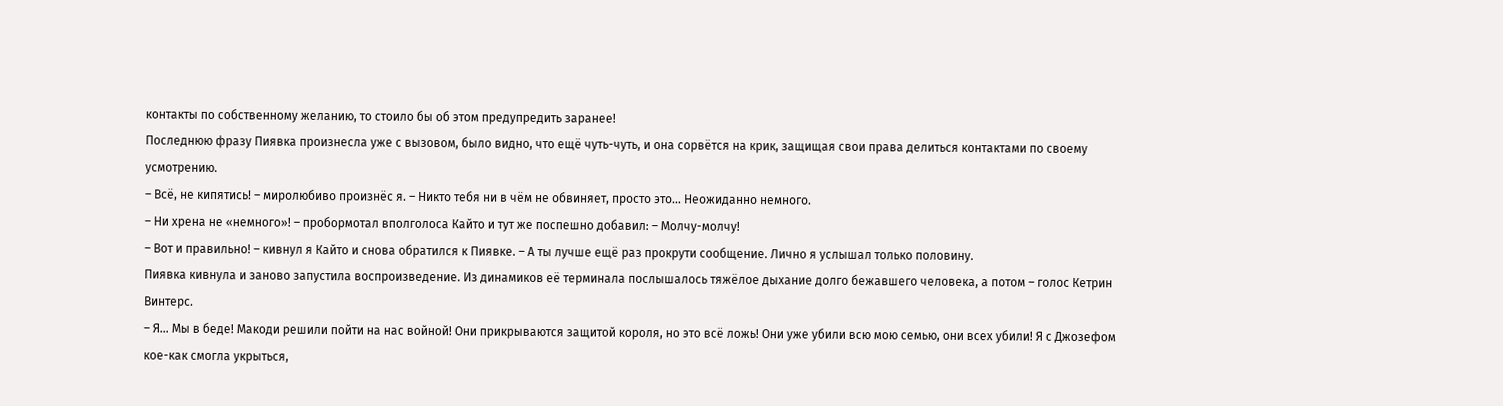контакты по собственному желанию, то стоило бы об этом предупредить заранее!
Последнюю фразу Пиявка произнесла уже с вызовом, было видно, что ещё чуть-чуть, и она сорвётся на крик, защищая свои права делиться контактами по своему усмотрению.
– Всё, не кипятись! – миролюбиво произнёс я. – Никто тебя ни в чём не обвиняет, просто это… Неожиданно немного.
– Ни хрена не «немного»! – пробормотал вполголоса Кайто и тут же поспешно добавил: – Молчу-молчу!
– Вот и правильно! – кивнул я Кайто и снова обратился к Пиявке. – А ты лучше ещё раз прокрути сообщение. Лично я услышал только половину.
Пиявка кивнула и заново запустила воспроизведение. Из динамиков её терминала послышалось тяжёлое дыхание долго бежавшего человека, а потом – голос Кетрин Винтерс.
– Я… Мы в беде! Макоди решили пойти на нас войной! Они прикрываются защитой короля, но это всё ложь! Они уже убили всю мою семью, они всех убили! Я с Джозефом кое-как смогла укрыться,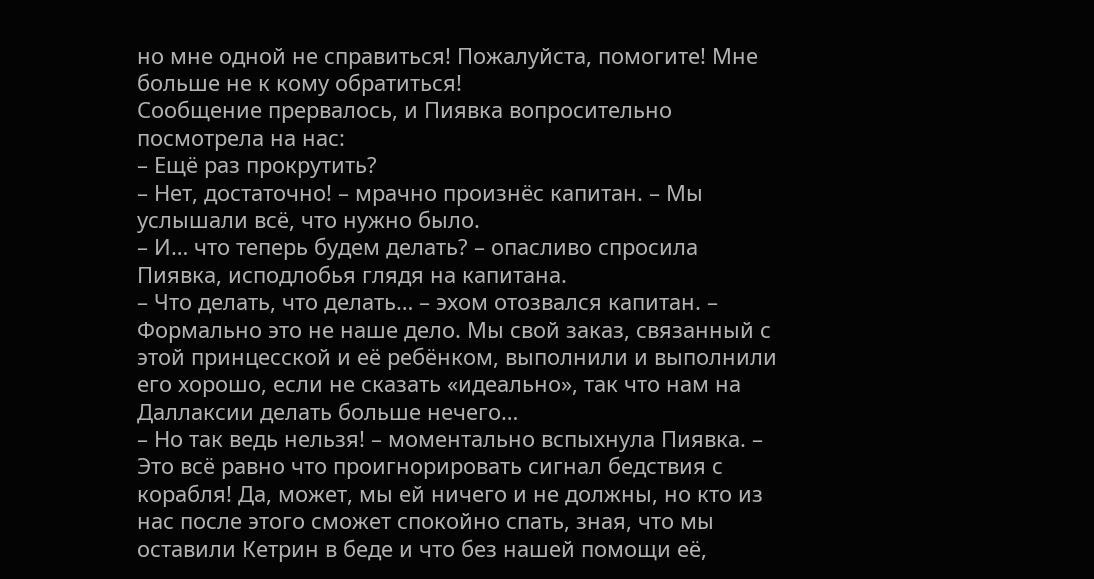но мне одной не справиться! Пожалуйста, помогите! Мне больше не к кому обратиться!
Сообщение прервалось, и Пиявка вопросительно посмотрела на нас:
– Ещё раз прокрутить?
– Нет, достаточно! – мрачно произнёс капитан. – Мы услышали всё, что нужно было.
– И… что теперь будем делать? – опасливо спросила Пиявка, исподлобья глядя на капитана.
– Что делать, что делать… – эхом отозвался капитан. – Формально это не наше дело. Мы свой заказ, связанный с этой принцесской и её ребёнком, выполнили и выполнили его хорошо, если не сказать «идеально», так что нам на Даллаксии делать больше нечего…
– Но так ведь нельзя! – моментально вспыхнула Пиявка. – Это всё равно что проигнорировать сигнал бедствия с корабля! Да, может, мы ей ничего и не должны, но кто из нас после этого сможет спокойно спать, зная, что мы оставили Кетрин в беде и что без нашей помощи её,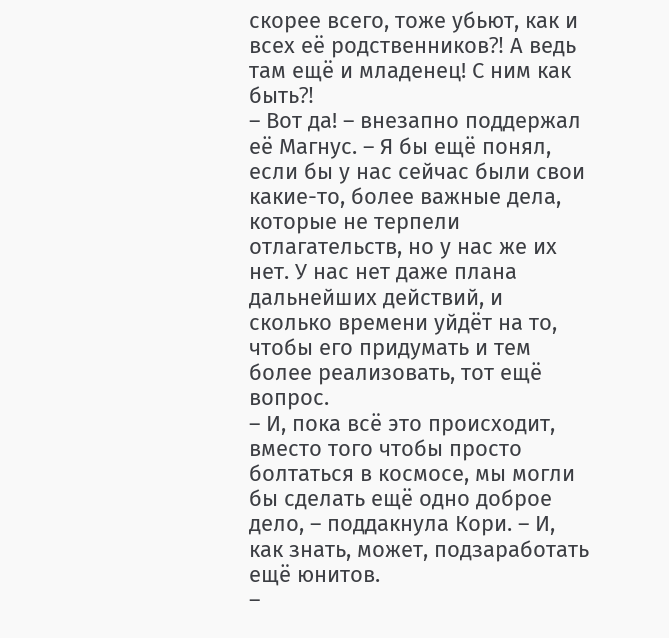скорее всего, тоже убьют, как и всех её родственников⁈ А ведь там ещё и младенец! С ним как быть⁈
– Вот да! – внезапно поддержал её Магнус. – Я бы ещё понял, если бы у нас сейчас были свои какие-то, более важные дела, которые не терпели отлагательств, но у нас же их нет. У нас нет даже плана дальнейших действий, и сколько времени уйдёт на то, чтобы его придумать и тем более реализовать, тот ещё вопрос.
– И, пока всё это происходит, вместо того чтобы просто болтаться в космосе, мы могли бы сделать ещё одно доброе дело, – поддакнула Кори. – И, как знать, может, подзаработать ещё юнитов.
–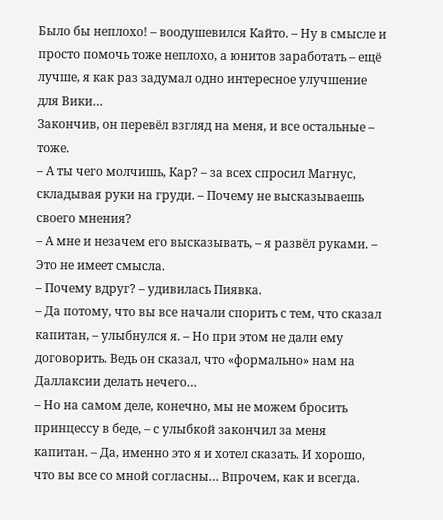Было бы неплохо! – воодушевился Кайто. – Ну в смысле и просто помочь тоже неплохо, а юнитов заработать – ещё лучше, я как раз задумал одно интересное улучшение для Вики…
Закончив, он перевёл взгляд на меня, и все остальные – тоже.
– А ты чего молчишь, Кар? – за всех спросил Магнус, складывая руки на груди. – Почему не высказываешь своего мнения?
– А мне и незачем его высказывать, – я развёл руками. – Это не имеет смысла.
– Почему вдруг? – удивилась Пиявка.
– Да потому, что вы все начали спорить с тем, что сказал капитан, – улыбнулся я. – Но при этом не дали ему договорить. Ведь он сказал, что «формально» нам на Даллаксии делать нечего…
– Но на самом деле, конечно, мы не можем бросить принцессу в беде, – с улыбкой закончил за меня капитан. – Да, именно это я и хотел сказать. И хорошо, что вы все со мной согласны… Впрочем, как и всегда.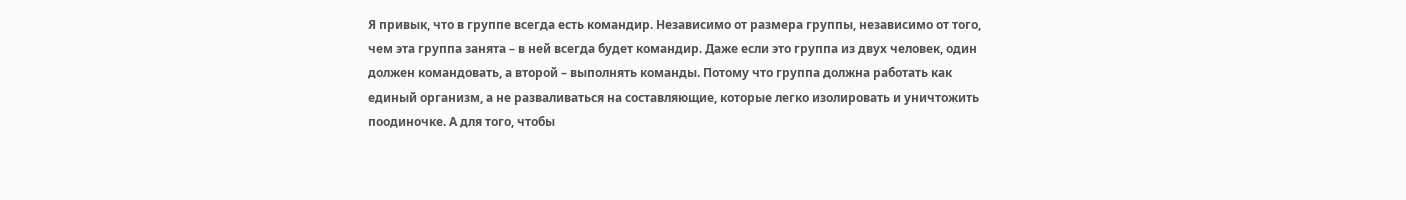Я привык, что в группе всегда есть командир. Независимо от размера группы, независимо от того, чем эта группа занята – в ней всегда будет командир. Даже если это группа из двух человек, один должен командовать, а второй – выполнять команды. Потому что группа должна работать как единый организм, а не разваливаться на составляющие, которые легко изолировать и уничтожить поодиночке. А для того, чтобы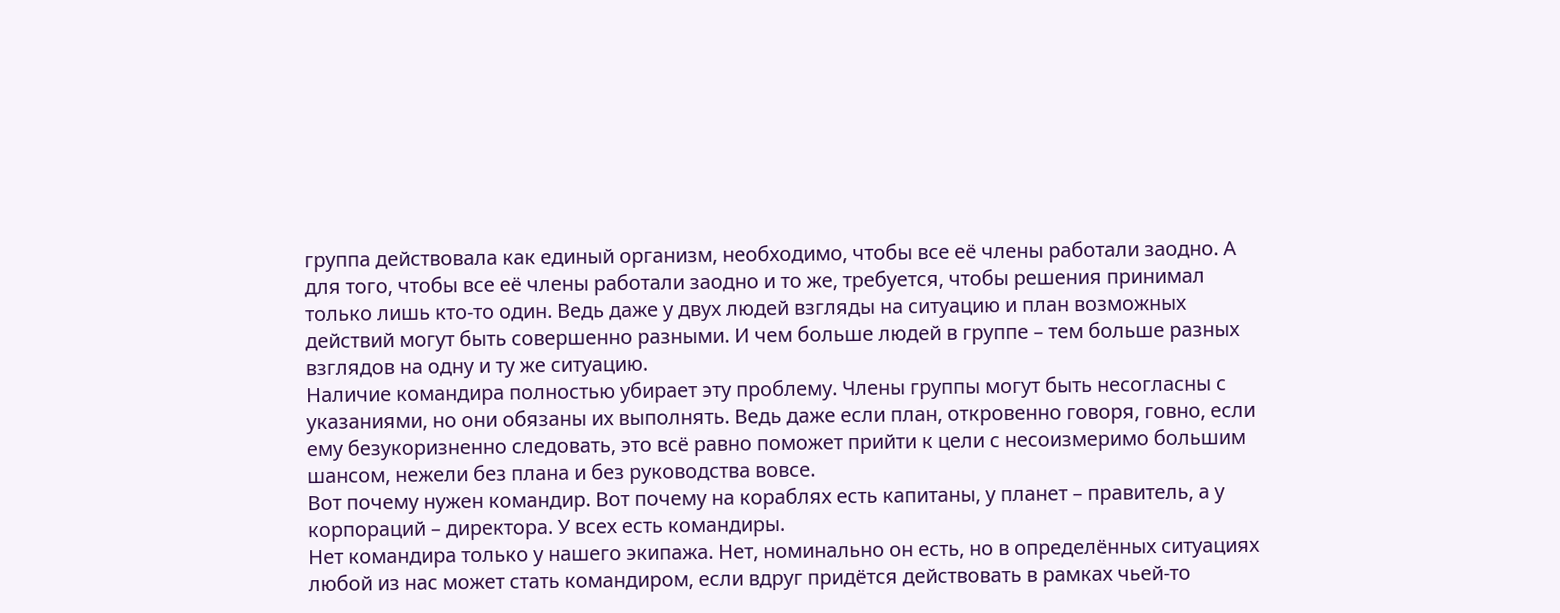группа действовала как единый организм, необходимо, чтобы все её члены работали заодно. А для того, чтобы все её члены работали заодно и то же, требуется, чтобы решения принимал только лишь кто-то один. Ведь даже у двух людей взгляды на ситуацию и план возможных действий могут быть совершенно разными. И чем больше людей в группе – тем больше разных взглядов на одну и ту же ситуацию.
Наличие командира полностью убирает эту проблему. Члены группы могут быть несогласны с указаниями, но они обязаны их выполнять. Ведь даже если план, откровенно говоря, говно, если ему безукоризненно следовать, это всё равно поможет прийти к цели с несоизмеримо большим шансом, нежели без плана и без руководства вовсе.
Вот почему нужен командир. Вот почему на кораблях есть капитаны, у планет – правитель, а у корпораций – директора. У всех есть командиры.
Нет командира только у нашего экипажа. Нет, номинально он есть, но в определённых ситуациях любой из нас может стать командиром, если вдруг придётся действовать в рамках чьей-то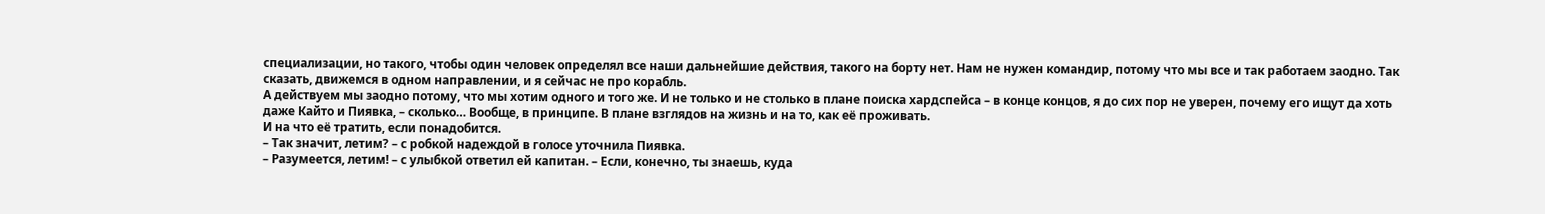специализации, но такого, чтобы один человек определял все наши дальнейшие действия, такого на борту нет. Нам не нужен командир, потому что мы все и так работаем заодно. Так сказать, движемся в одном направлении, и я сейчас не про корабль.
А действуем мы заодно потому, что мы хотим одного и того же. И не только и не столько в плане поиска хардспейса – в конце концов, я до сих пор не уверен, почему его ищут да хоть даже Кайто и Пиявка, – сколько… Вообще, в принципе. В плане взглядов на жизнь и на то, как её проживать.
И на что её тратить, если понадобится.
– Так значит, летим? – с робкой надеждой в голосе уточнила Пиявка.
– Разумеется, летим! – с улыбкой ответил ей капитан. – Если, конечно, ты знаешь, куда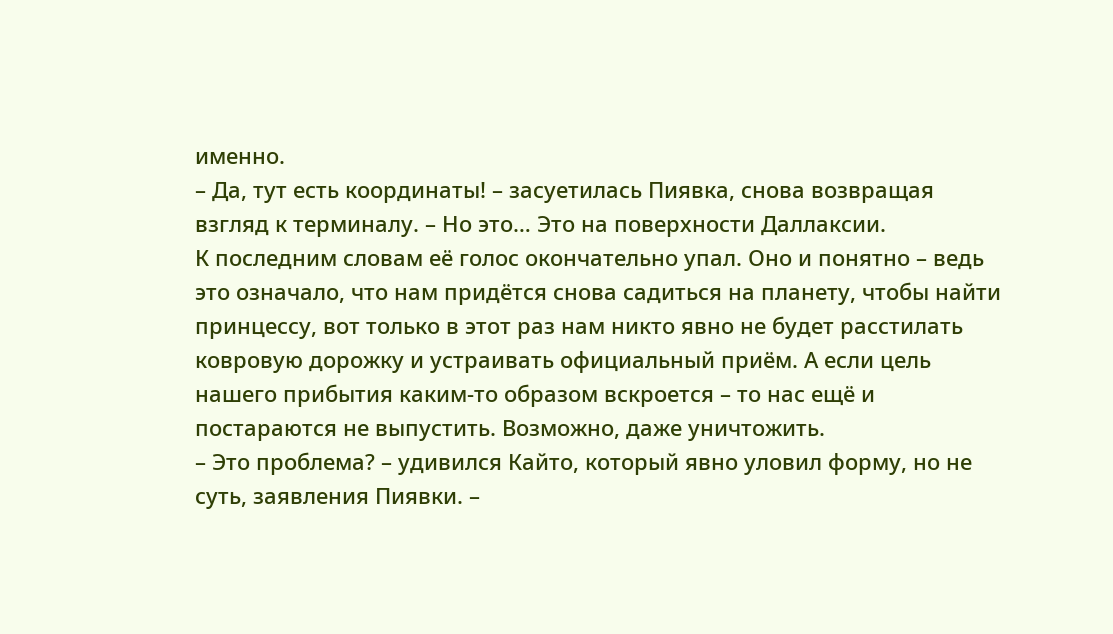именно.
– Да, тут есть координаты! – засуетилась Пиявка, снова возвращая взгляд к терминалу. – Но это… Это на поверхности Даллаксии.
К последним словам её голос окончательно упал. Оно и понятно – ведь это означало, что нам придётся снова садиться на планету, чтобы найти принцессу, вот только в этот раз нам никто явно не будет расстилать ковровую дорожку и устраивать официальный приём. А если цель нашего прибытия каким-то образом вскроется – то нас ещё и постараются не выпустить. Возможно, даже уничтожить.
– Это проблема? – удивился Кайто, который явно уловил форму, но не суть, заявления Пиявки. –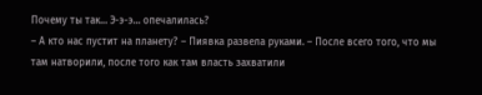Почему ты так… Э-э-э… опечалилась?
– А кто нас пустит на планету? – Пиявка развела руками. – После всего того, что мы там натворили, после того как там власть захватили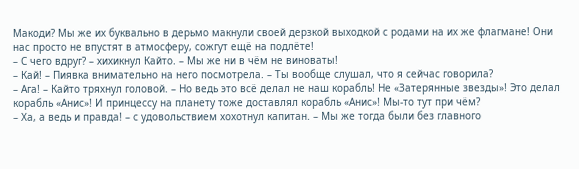Макоди? Мы же их буквально в дерьмо макнули своей дерзкой выходкой с родами на их же флагмане! Они нас просто не впустят в атмосферу, сожгут ещё на подлёте!
– С чего вдруг? – хихикнул Кайто. – Мы же ни в чём не виноваты!
– Кай! – Пиявка внимательно на него посмотрела. – Ты вообще слушал, что я сейчас говорила?
– Ага! – Кайто тряхнул головой. – Но ведь это всё делал не наш корабль! Не «Затерянные звезды»! Это делал корабль «Анис»! И принцессу на планету тоже доставлял корабль «Анис»! Мы-то тут при чём?
– Ха, а ведь и правда! – с удовольствием хохотнул капитан. – Мы же тогда были без главного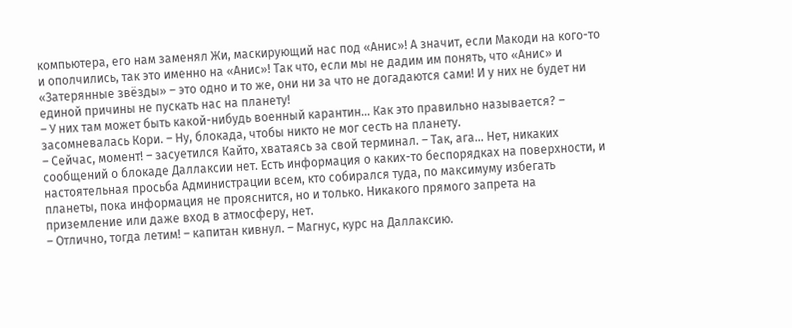компьютера, его нам заменял Жи, маскирующий нас под «Анис»! А значит, если Макоди на кого-то и ополчились, так это именно на «Анис»! Так что, если мы не дадим им понять, что «Анис» и «Затерянные звёзды» – это одно и то же, они ни за что не догадаются сами! И у них не будет ни единой причины не пускать нас на планету!
– У них там может быть какой-нибудь военный карантин… Как это правильно называется? – засомневалась Кори. – Ну, блокада, чтобы никто не мог сесть на планету.
– Сейчас, момент! – засуетился Кайто, хватаясь за свой терминал. – Так, ага… Нет, никаких сообщений о блокаде Даллаксии нет. Есть информация о каких-то беспорядках на поверхности, и настоятельная просьба Администрации всем, кто собирался туда, по максимуму избегать планеты, пока информация не прояснится, но и только. Никакого прямого запрета на приземление или даже вход в атмосферу, нет.
– Отлично, тогда летим! – капитан кивнул. – Магнус, курс на Даллаксию.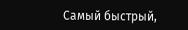Самый быстрый,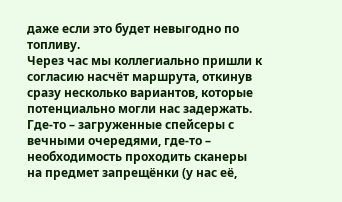даже если это будет невыгодно по топливу.
Через час мы коллегиально пришли к согласию насчёт маршрута, откинув сразу несколько вариантов, которые потенциально могли нас задержать. Где-то – загруженные спейсеры с вечными очередями, где-то – необходимость проходить сканеры на предмет запрещёнки (у нас её,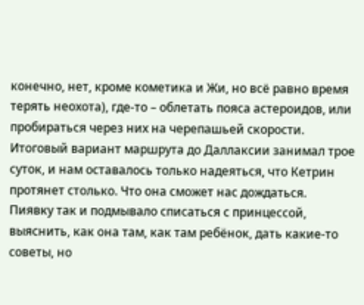конечно, нет, кроме кометика и Жи, но всё равно время терять неохота), где-то – облетать пояса астероидов, или пробираться через них на черепашьей скорости. Итоговый вариант маршрута до Даллаксии занимал трое суток, и нам оставалось только надеяться, что Кетрин протянет столько. Что она сможет нас дождаться.
Пиявку так и подмывало списаться с принцессой, выяснить, как она там, как там ребёнок, дать какие-то советы, но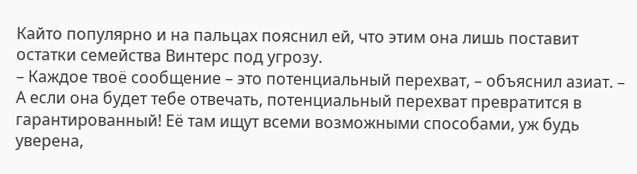Кайто популярно и на пальцах пояснил ей, что этим она лишь поставит остатки семейства Винтерс под угрозу.
– Каждое твоё сообщение – это потенциальный перехват, – объяснил азиат. – А если она будет тебе отвечать, потенциальный перехват превратится в гарантированный! Её там ищут всеми возможными способами, уж будь уверена,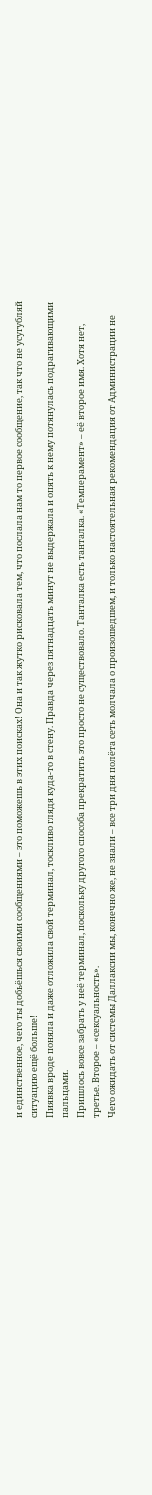и единственное, чего ты добьёшься своими сообщениями – это поможешь в этих поисках! Она и так жутко рисковала тем, что послала нам то первое сообщение, так что не усугубляй ситуацию ещё больше!
Пиявка вроде поняла и даже отложила свой терминал, тоскливо глядя куда-то в стену. Правда через пятнадцать минут не выдержала и опять к нему потянулась подрагивающими пальцами.
Пришлось вовсе забрать у неё терминал, поскольку другого способа прекратить это просто не существовало. Танталка есть танталка. «Темперамент» – её второе имя. Хотя нет, третье. Второе – «сексуальность».
Чего ожидать от системы Даллаксии мы, конечно же, не знали – все три дня полёта сеть молчала о произошедшем, и только настоятельная рекомендация от Администрации не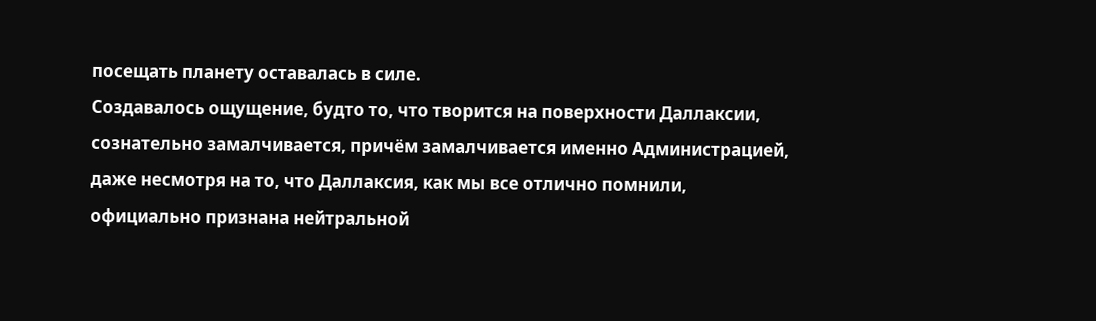посещать планету оставалась в силе.
Создавалось ощущение, будто то, что творится на поверхности Даллаксии, сознательно замалчивается, причём замалчивается именно Администрацией, даже несмотря на то, что Даллаксия, как мы все отлично помнили, официально признана нейтральной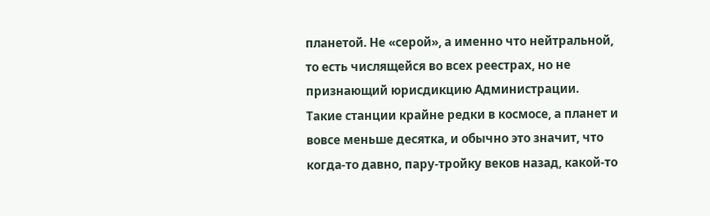планетой. Не «серой», а именно что нейтральной, то есть числящейся во всех реестрах, но не признающий юрисдикцию Администрации.
Такие станции крайне редки в космосе, а планет и вовсе меньше десятка, и обычно это значит, что когда-то давно, пару-тройку веков назад, какой-то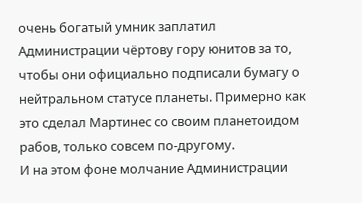очень богатый умник заплатил Администрации чёртову гору юнитов за то, чтобы они официально подписали бумагу о нейтральном статусе планеты. Примерно как это сделал Мартинес со своим планетоидом рабов, только совсем по-другому.
И на этом фоне молчание Администрации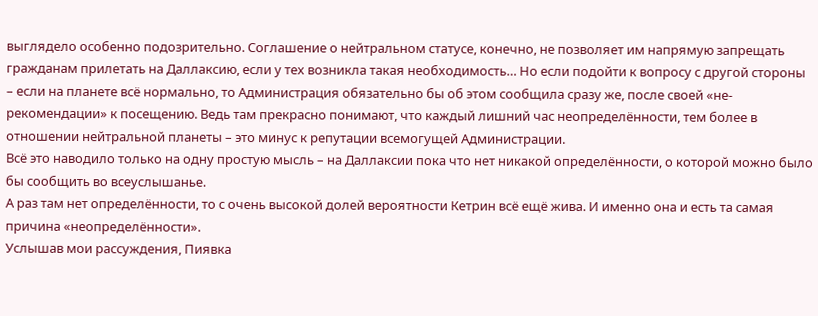выглядело особенно подозрительно. Соглашение о нейтральном статусе, конечно, не позволяет им напрямую запрещать гражданам прилетать на Даллаксию, если у тех возникла такая необходимость… Но если подойти к вопросу с другой стороны – если на планете всё нормально, то Администрация обязательно бы об этом сообщила сразу же, после своей «не-рекомендации» к посещению. Ведь там прекрасно понимают, что каждый лишний час неопределённости, тем более в отношении нейтральной планеты – это минус к репутации всемогущей Администрации.
Всё это наводило только на одну простую мысль – на Даллаксии пока что нет никакой определённости, о которой можно было бы сообщить во всеуслышанье.
А раз там нет определённости, то с очень высокой долей вероятности Кетрин всё ещё жива. И именно она и есть та самая причина «неопределённости».
Услышав мои рассуждения, Пиявка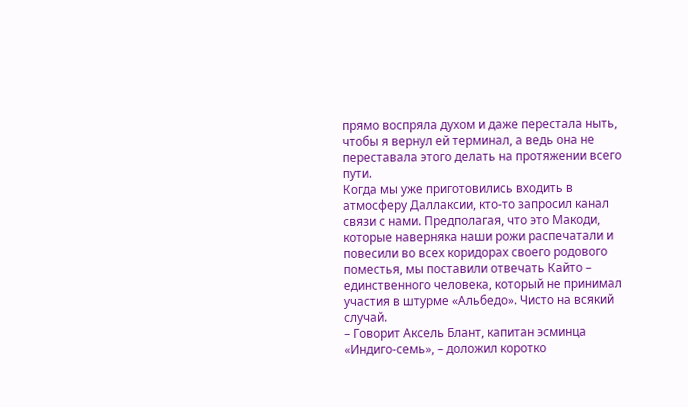прямо воспряла духом и даже перестала ныть, чтобы я вернул ей терминал, а ведь она не переставала этого делать на протяжении всего пути.
Когда мы уже приготовились входить в атмосферу Даллаксии, кто-то запросил канал связи с нами. Предполагая, что это Макоди, которые наверняка наши рожи распечатали и повесили во всех коридорах своего родового поместья, мы поставили отвечать Кайто – единственного человека, который не принимал участия в штурме «Альбедо». Чисто на всякий случай.
– Говорит Аксель Блант, капитан эсминца «Индиго-семь», – доложил коротко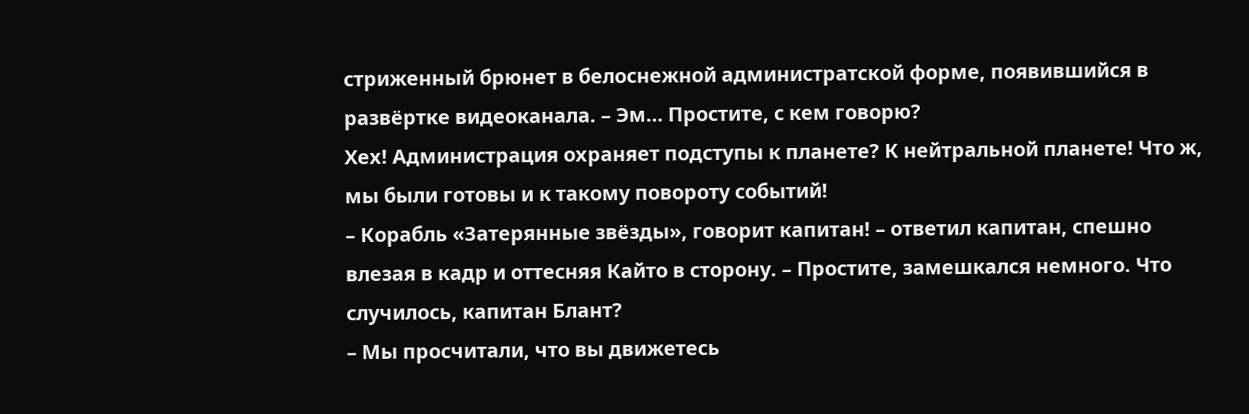стриженный брюнет в белоснежной администратской форме, появившийся в развёртке видеоканала. – Эм… Простите, с кем говорю?
Хех! Администрация охраняет подступы к планете? К нейтральной планете! Что ж, мы были готовы и к такому повороту событий!
– Корабль «Затерянные звёзды», говорит капитан! – ответил капитан, спешно влезая в кадр и оттесняя Кайто в сторону. – Простите, замешкался немного. Что случилось, капитан Блант?
– Мы просчитали, что вы движетесь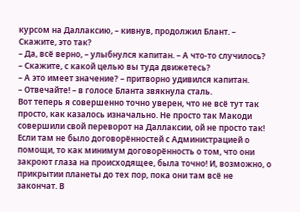курсом на Даллаксию, – кивнув, продолжил Блант. – Скажите, это так?
– Да, всё верно, – улыбнулся капитан. – А что-то случилось?
– Скажите, с какой целью вы туда движетесь?
– А это имеет значение? – притворно удивился капитан.
– Отвечайте! – в голосе Бланта звякнула сталь.
Вот теперь я совершенно точно уверен, что не всё тут так просто, как казалось изначально. Не просто так Макоди совершили свой переворот на Даллаксии, ой не просто так! Если там не было договорённостей с Администрацией о помощи, то как минимум договорённость о том, что они закроют глаза на происходящее, была точно! И, возможно, о прикрытии планеты до тех пор, пока они там всё не закончат. В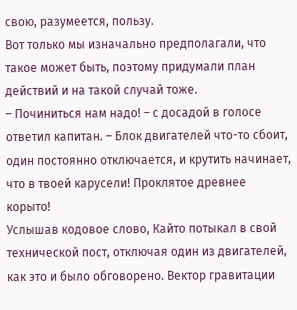свою, разумеется, пользу.
Вот только мы изначально предполагали, что такое может быть, поэтому придумали план действий и на такой случай тоже.
– Починиться нам надо! – с досадой в голосе ответил капитан. – Блок двигателей что-то сбоит, один постоянно отключается, и крутить начинает, что в твоей карусели! Проклятое древнее корыто!
Услышав кодовое слово, Кайто потыкал в свой технической пост, отключая один из двигателей, как это и было обговорено. Вектор гравитации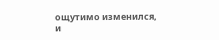ощутимо изменился, и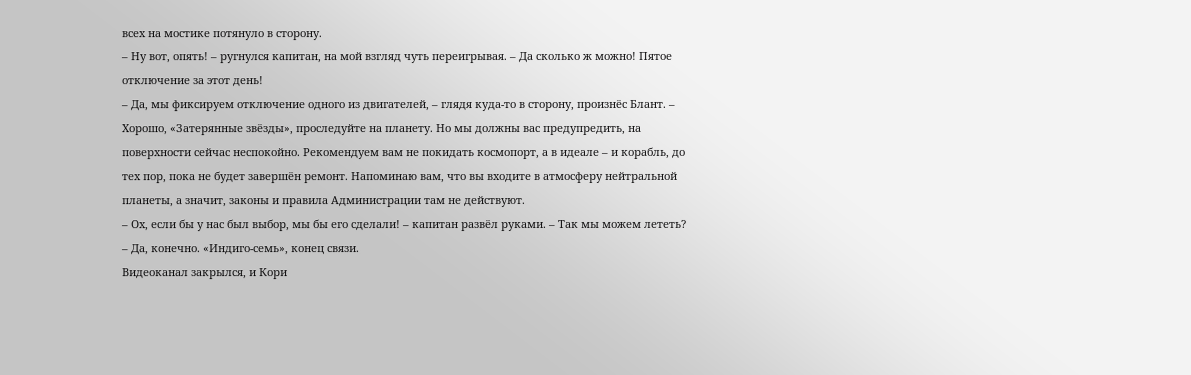всех на мостике потянуло в сторону.
– Ну вот, опять! – ругнулся капитан, на мой взгляд чуть переигрывая. – Да сколько ж можно! Пятое отключение за этот день!
– Да, мы фиксируем отключение одного из двигателей, – глядя куда-то в сторону, произнёс Блант. – Хорошо, «Затерянные звёзды», проследуйте на планету. Но мы должны вас предупредить, на поверхности сейчас неспокойно. Рекомендуем вам не покидать космопорт, а в идеале – и корабль, до тех пор, пока не будет завершён ремонт. Напоминаю вам, что вы входите в атмосферу нейтральной планеты, а значит, законы и правила Администрации там не действуют.
– Ох, если бы у нас был выбор, мы бы его сделали! – капитан развёл руками. – Так мы можем лететь?
– Да, конечно. «Индиго-семь», конец связи.
Видеоканал закрылся, и Кори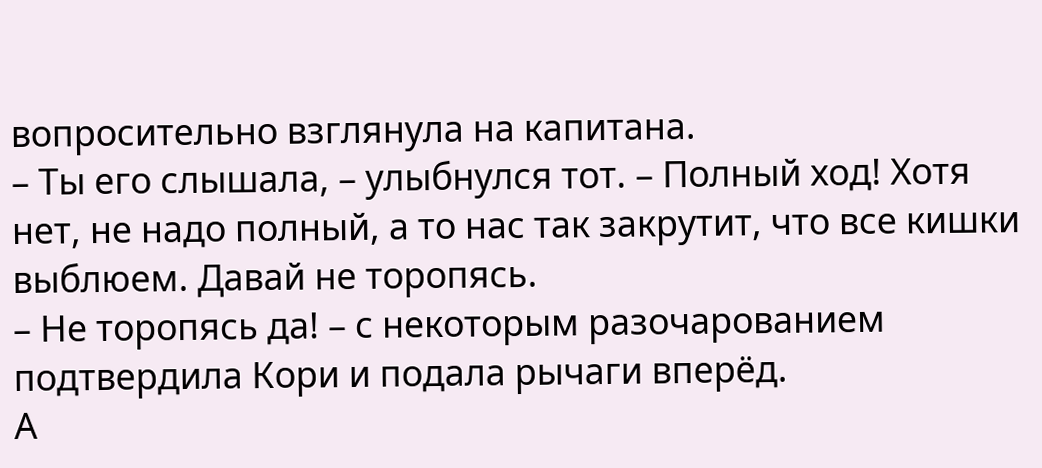вопросительно взглянула на капитана.
– Ты его слышала, – улыбнулся тот. – Полный ход! Хотя нет, не надо полный, а то нас так закрутит, что все кишки выблюем. Давай не торопясь.
– Не торопясь да! – с некоторым разочарованием подтвердила Кори и подала рычаги вперёд.
А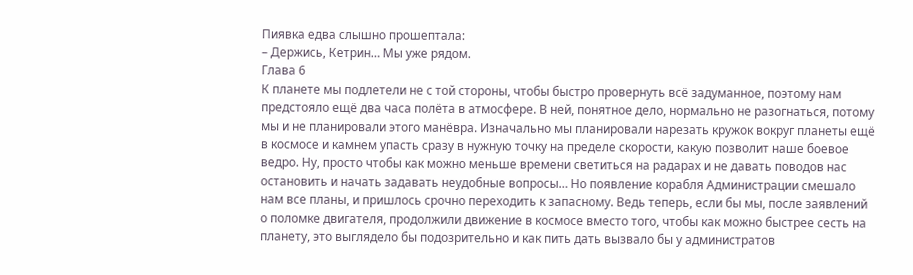Пиявка едва слышно прошептала:
– Держись, Кетрин… Мы уже рядом.
Глава 6
К планете мы подлетели не с той стороны, чтобы быстро провернуть всё задуманное, поэтому нам предстояло ещё два часа полёта в атмосфере. В ней, понятное дело, нормально не разогнаться, потому мы и не планировали этого манёвра. Изначально мы планировали нарезать кружок вокруг планеты ещё в космосе и камнем упасть сразу в нужную точку на пределе скорости, какую позволит наше боевое ведро. Ну, просто чтобы как можно меньше времени светиться на радарах и не давать поводов нас остановить и начать задавать неудобные вопросы… Но появление корабля Администрации смешало нам все планы, и пришлось срочно переходить к запасному. Ведь теперь, если бы мы, после заявлений о поломке двигателя, продолжили движение в космосе вместо того, чтобы как можно быстрее сесть на планету, это выглядело бы подозрительно и как пить дать вызвало бы у администратов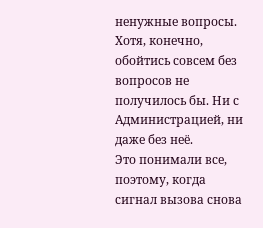ненужные вопросы.
Хотя, конечно, обойтись совсем без вопросов не получилось бы. Ни с Администрацией, ни даже без неё.
Это понимали все, поэтому, когда сигнал вызова снова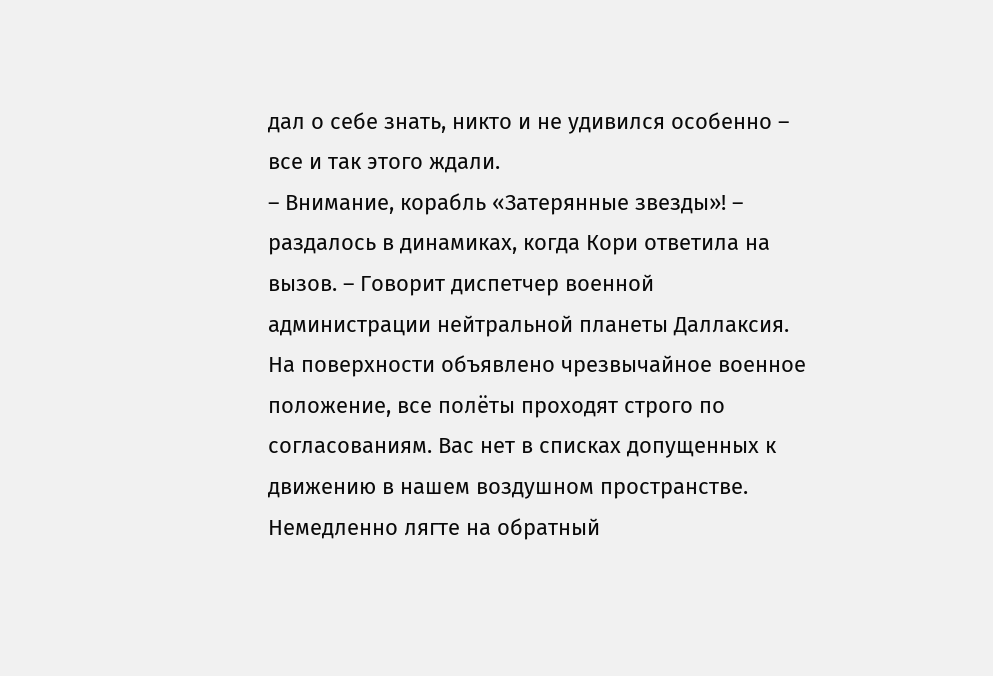дал о себе знать, никто и не удивился особенно – все и так этого ждали.
– Внимание, корабль «Затерянные звезды»! – раздалось в динамиках, когда Кори ответила на вызов. – Говорит диспетчер военной администрации нейтральной планеты Даллаксия. На поверхности объявлено чрезвычайное военное положение, все полёты проходят строго по согласованиям. Вас нет в списках допущенных к движению в нашем воздушном пространстве. Немедленно лягте на обратный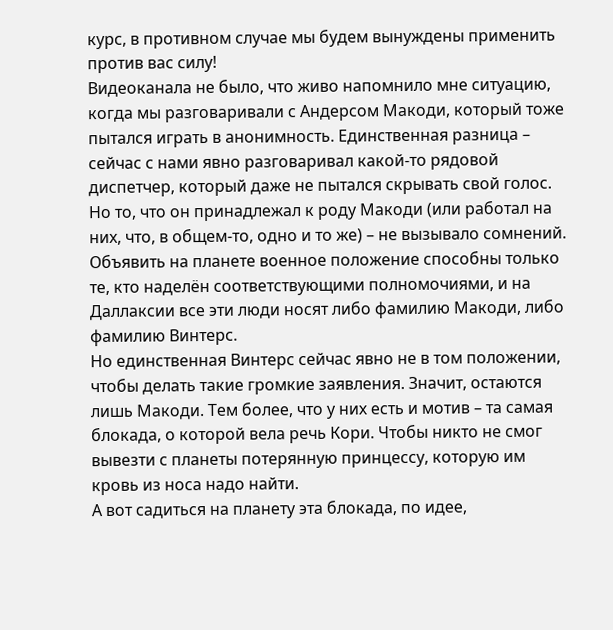курс, в противном случае мы будем вынуждены применить против вас силу!
Видеоканала не было, что живо напомнило мне ситуацию, когда мы разговаривали с Андерсом Макоди, который тоже пытался играть в анонимность. Единственная разница – сейчас с нами явно разговаривал какой-то рядовой диспетчер, который даже не пытался скрывать свой голос. Но то, что он принадлежал к роду Макоди (или работал на них, что, в общем-то, одно и то же) – не вызывало сомнений. Объявить на планете военное положение способны только те, кто наделён соответствующими полномочиями, и на Даллаксии все эти люди носят либо фамилию Макоди, либо фамилию Винтерс.
Но единственная Винтерс сейчас явно не в том положении, чтобы делать такие громкие заявления. Значит, остаются лишь Макоди. Тем более, что у них есть и мотив – та самая блокада, о которой вела речь Кори. Чтобы никто не смог вывезти с планеты потерянную принцессу, которую им кровь из носа надо найти.
А вот садиться на планету эта блокада, по идее,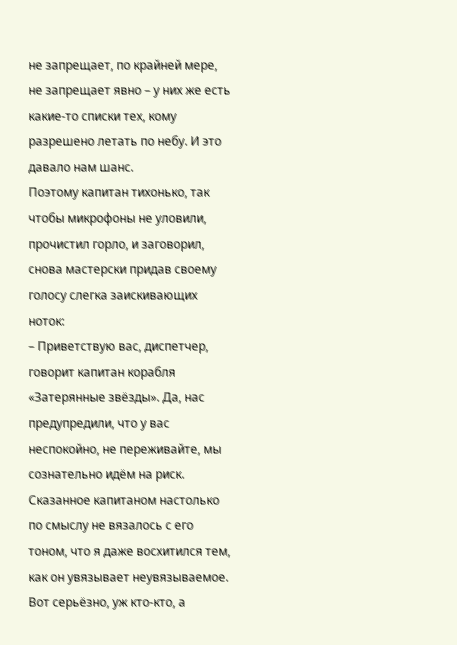не запрещает, по крайней мере, не запрещает явно – у них же есть какие-то списки тех, кому разрешено летать по небу. И это давало нам шанс.
Поэтому капитан тихонько, так чтобы микрофоны не уловили, прочистил горло, и заговорил, снова мастерски придав своему голосу слегка заискивающих ноток:
– Приветствую вас, диспетчер, говорит капитан корабля «Затерянные звёзды». Да, нас предупредили, что у вас неспокойно, не переживайте, мы сознательно идём на риск.
Сказанное капитаном настолько по смыслу не вязалось с его тоном, что я даже восхитился тем, как он увязывает неувязываемое. Вот серьёзно, уж кто-кто, а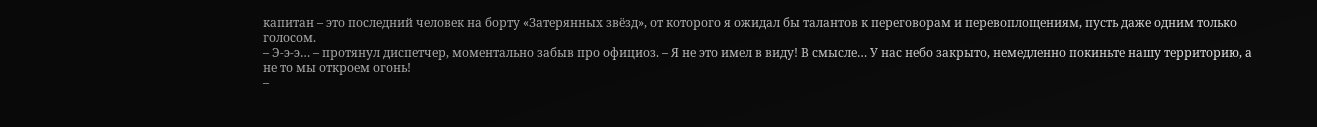капитан – это последний человек на борту «Затерянных звёзд», от которого я ожидал бы талантов к переговорам и перевоплощениям, пусть даже одним только голосом.
– Э-э-э… – протянул диспетчер, моментально забыв про официоз. – Я не это имел в виду! В смысле… У нас небо закрыто, немедленно покиньте нашу территорию, а не то мы откроем огонь!
–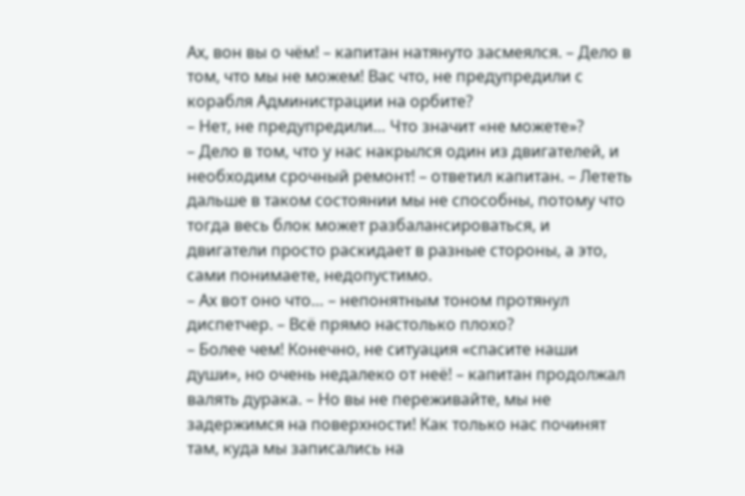Ах, вон вы о чём! – капитан натянуто засмеялся. – Дело в том, что мы не можем! Вас что, не предупредили с корабля Администрации на орбите?
– Нет, не предупредили… Что значит «не можете»?
– Дело в том, что у нас накрылся один из двигателей, и необходим срочный ремонт! – ответил капитан. – Лететь дальше в таком состоянии мы не способны, потому что тогда весь блок может разбалансироваться, и двигатели просто раскидает в разные стороны, а это, сами понимаете, недопустимо.
– Ах вот оно что… – непонятным тоном протянул диспетчер. – Всё прямо настолько плохо?
– Более чем! Конечно, не ситуация «спасите наши души», но очень недалеко от неё! – капитан продолжал валять дурака. – Но вы не переживайте, мы не задержимся на поверхности! Как только нас починят там, куда мы записались на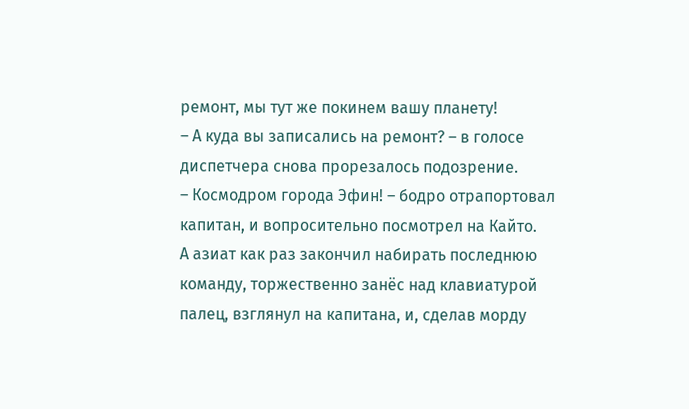ремонт, мы тут же покинем вашу планету!
– А куда вы записались на ремонт? – в голосе диспетчера снова прорезалось подозрение.
– Космодром города Эфин! – бодро отрапортовал капитан, и вопросительно посмотрел на Кайто.
А азиат как раз закончил набирать последнюю команду, торжественно занёс над клавиатурой палец, взглянул на капитана, и, сделав морду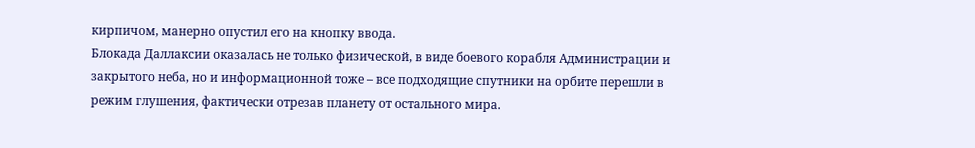кирпичом, манерно опустил его на кнопку ввода.
Блокада Даллаксии оказалась не только физической, в виде боевого корабля Администрации и закрытого неба, но и информационной тоже – все подходящие спутники на орбите перешли в режим глушения, фактически отрезав планету от остального мира.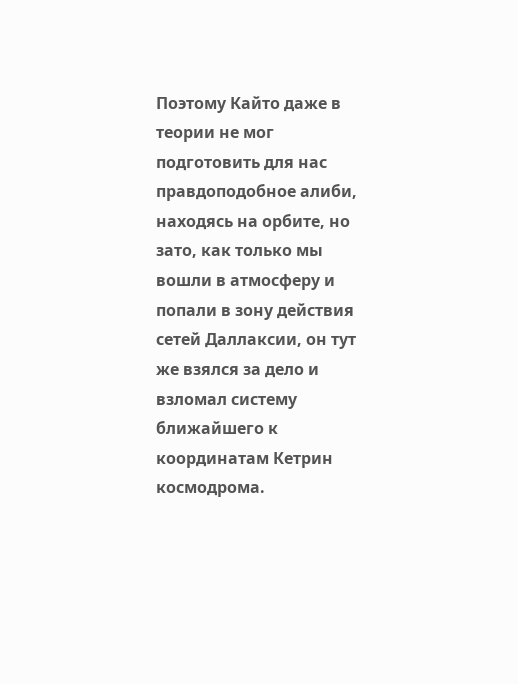Поэтому Кайто даже в теории не мог подготовить для нас правдоподобное алиби, находясь на орбите, но зато, как только мы вошли в атмосферу и попали в зону действия сетей Даллаксии, он тут же взялся за дело и взломал систему ближайшего к координатам Кетрин космодрома.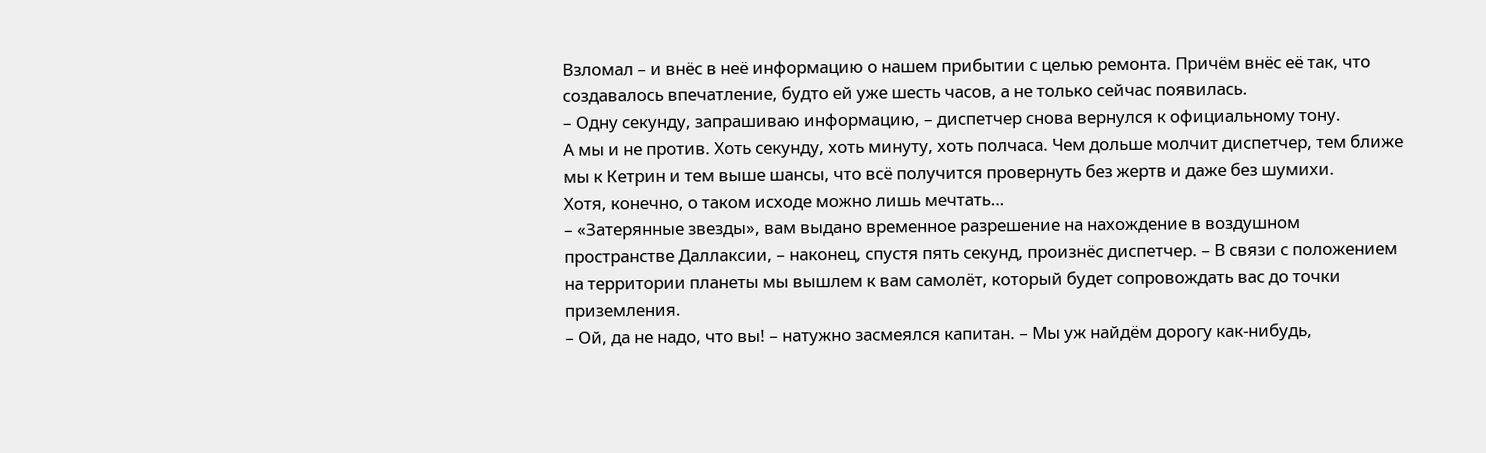Взломал – и внёс в неё информацию о нашем прибытии с целью ремонта. Причём внёс её так, что создавалось впечатление, будто ей уже шесть часов, а не только сейчас появилась.
– Одну секунду, запрашиваю информацию, – диспетчер снова вернулся к официальному тону.
А мы и не против. Хоть секунду, хоть минуту, хоть полчаса. Чем дольше молчит диспетчер, тем ближе мы к Кетрин и тем выше шансы, что всё получится провернуть без жертв и даже без шумихи.
Хотя, конечно, о таком исходе можно лишь мечтать…
– «Затерянные звезды», вам выдано временное разрешение на нахождение в воздушном пространстве Даллаксии, – наконец, спустя пять секунд, произнёс диспетчер. – В связи с положением на территории планеты мы вышлем к вам самолёт, который будет сопровождать вас до точки приземления.
– Ой, да не надо, что вы! – натужно засмеялся капитан. – Мы уж найдём дорогу как-нибудь,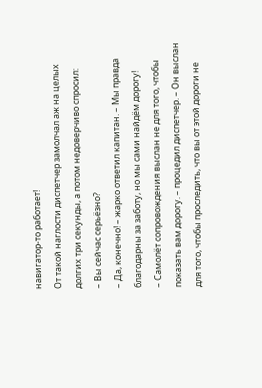навигатор-то работает!
От такой наглости диспетчер замолчал аж на целых долгих три секунды, а потом недоверчиво спросил:
– Вы сейчас серьёзно?
– Да, конечно! – жарко ответил капитан. – Мы правда благодарны за заботу, но мы сами найдём дорогу!
– Самолёт сопровождения выслан не для того, чтобы показать вам дорогу. – процедил диспетчер. – Он выслан для того, чтобы проследить, что вы от этой дороги не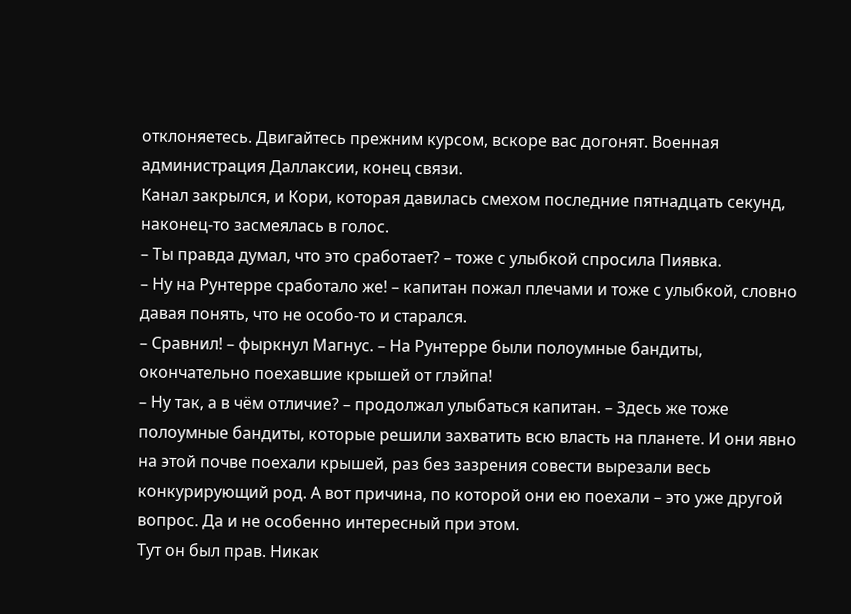отклоняетесь. Двигайтесь прежним курсом, вскоре вас догонят. Военная администрация Даллаксии, конец связи.
Канал закрылся, и Кори, которая давилась смехом последние пятнадцать секунд, наконец-то засмеялась в голос.
– Ты правда думал, что это сработает? – тоже с улыбкой спросила Пиявка.
– Ну на Рунтерре сработало же! – капитан пожал плечами и тоже с улыбкой, словно давая понять, что не особо-то и старался.
– Сравнил! – фыркнул Магнус. – На Рунтерре были полоумные бандиты, окончательно поехавшие крышей от глэйпа!
– Ну так, а в чём отличие? – продолжал улыбаться капитан. – Здесь же тоже полоумные бандиты, которые решили захватить всю власть на планете. И они явно на этой почве поехали крышей, раз без зазрения совести вырезали весь конкурирующий род. А вот причина, по которой они ею поехали – это уже другой вопрос. Да и не особенно интересный при этом.
Тут он был прав. Никак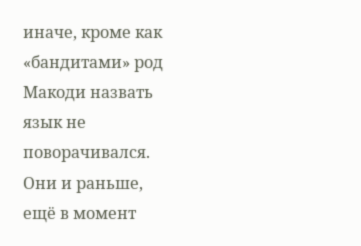иначе, кроме как «бандитами» род Макоди назвать язык не поворачивался. Они и раньше, ещё в момент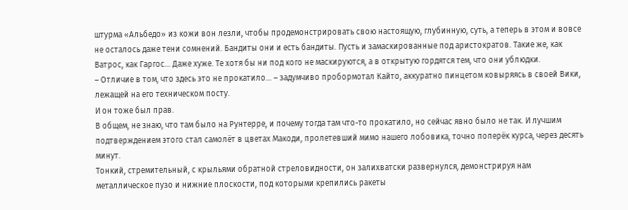штурма «Альбедо» из кожи вон лезли, чтобы продемонстрировать свою настоящую, глубинную, суть, а теперь в этом и вовсе не осталось даже тени сомнений. Бандиты они и есть бандиты. Пусть и замаскированные под аристократов. Такие же, как Ватрос, как Гаргос… Даже хуже. Те хотя бы ни под кого не маскируются, а в открытую гордятся тем, что они ублюдки.
– Отличие в том, что здесь это не прокатило… – задумчиво пробормотал Кайто, аккуратно пинцетом ковыряясь в своей Вики, лежащей на его техническом посту.
И он тоже был прав.
В общем, не знаю, что там было на Рунтерре, и почему тогда там что-то прокатило, но сейчас явно было не так. И лучшим подтверждением этого стал самолёт в цветах Макоди, пролетевший мимо нашего лобовика, точно поперёк курса, через десять минут.
Тонкий, стремительный, с крыльями обратной стреловидности, он залихватски развернулся, демонстрируя нам металлическое пузо и нижние плоскости, под которыми крепились ракеты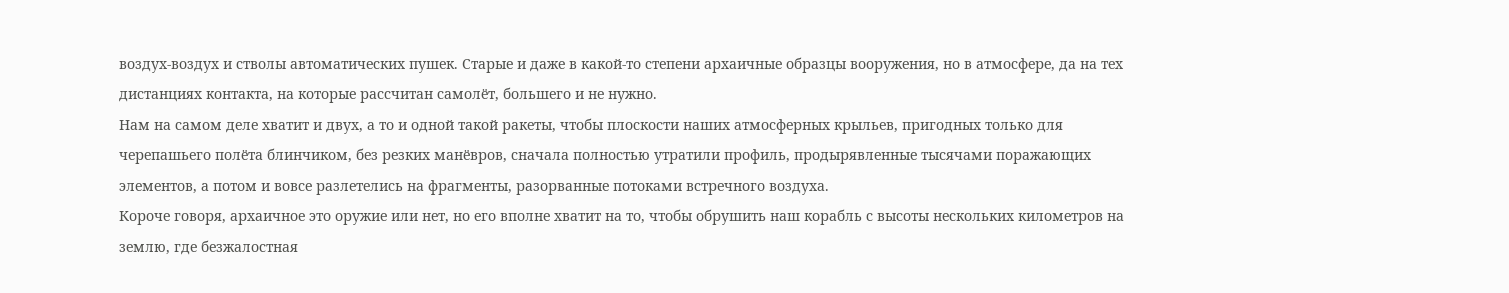воздух-воздух и стволы автоматических пушек. Старые и даже в какой-то степени архаичные образцы вооружения, но в атмосфере, да на тех дистанциях контакта, на которые рассчитан самолёт, большего и не нужно.
Нам на самом деле хватит и двух, а то и одной такой ракеты, чтобы плоскости наших атмосферных крыльев, пригодных только для черепашьего полёта блинчиком, без резких манёвров, сначала полностью утратили профиль, продырявленные тысячами поражающих элементов, а потом и вовсе разлетелись на фрагменты, разорванные потоками встречного воздуха.
Короче говоря, архаичное это оружие или нет, но его вполне хватит на то, чтобы обрушить наш корабль с высоты нескольких километров на землю, где безжалостная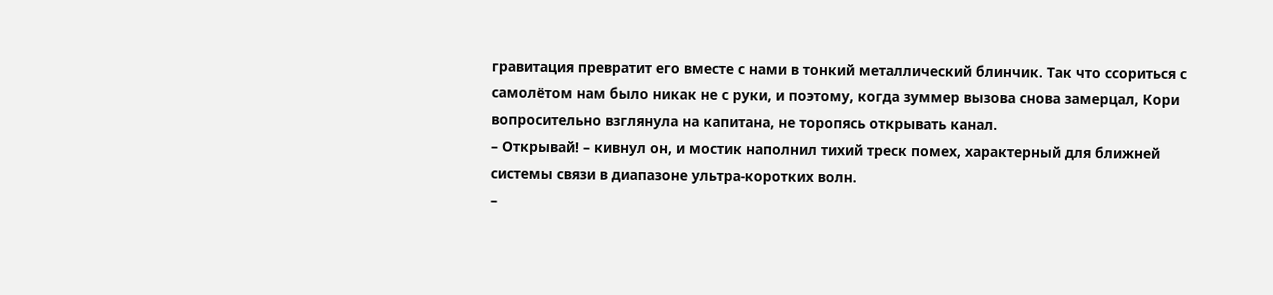гравитация превратит его вместе с нами в тонкий металлический блинчик. Так что ссориться с самолётом нам было никак не с руки, и поэтому, когда зуммер вызова снова замерцал, Кори вопросительно взглянула на капитана, не торопясь открывать канал.
– Открывай! – кивнул он, и мостик наполнил тихий треск помех, характерный для ближней системы связи в диапазоне ультра-коротких волн.
–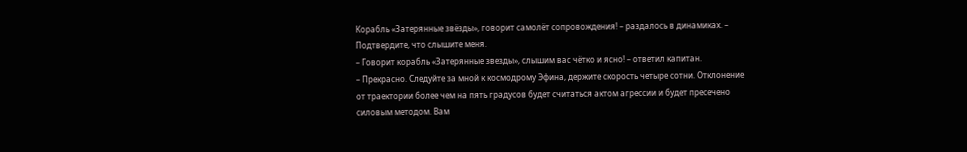Корабль «Затерянные звёзды», говорит самолёт сопровождения! – раздалось в динамиках. – Подтвердите, что слышите меня.
– Говорит корабль «Затерянные звезды», слышим вас чётко и ясно! – ответил капитан.
– Прекрасно. Следуйте за мной к космодрому Эфина, держите скорость четыре сотни. Отклонение от траектории более чем на пять градусов будет считаться актом агрессии и будет пресечено силовым методом. Вам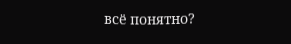всё понятно?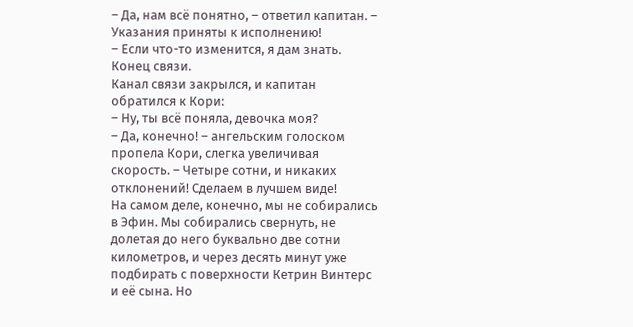– Да, нам всё понятно, – ответил капитан. – Указания приняты к исполнению!
– Если что-то изменится, я дам знать. Конец связи.
Канал связи закрылся, и капитан обратился к Кори:
– Ну, ты всё поняла, девочка моя?
– Да, конечно! – ангельским голоском пропела Кори, слегка увеличивая скорость. – Четыре сотни, и никаких отклонений! Сделаем в лучшем виде!
На самом деле, конечно, мы не собирались в Эфин. Мы собирались свернуть, не долетая до него буквально две сотни километров, и через десять минут уже подбирать с поверхности Кетрин Винтерс и её сына. Но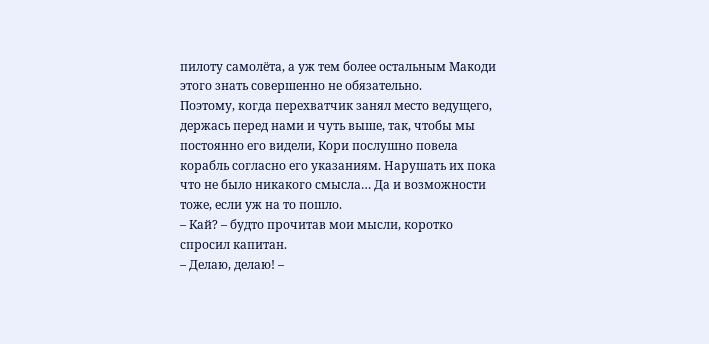пилоту самолёта, а уж тем более остальным Макоди этого знать совершенно не обязательно.
Поэтому, когда перехватчик занял место ведущего, держась перед нами и чуть выше, так, чтобы мы постоянно его видели, Кори послушно повела корабль согласно его указаниям. Нарушать их пока что не было никакого смысла… Да и возможности тоже, если уж на то пошло.
– Кай? – будто прочитав мои мысли, коротко спросил капитан.
– Делаю, делаю! –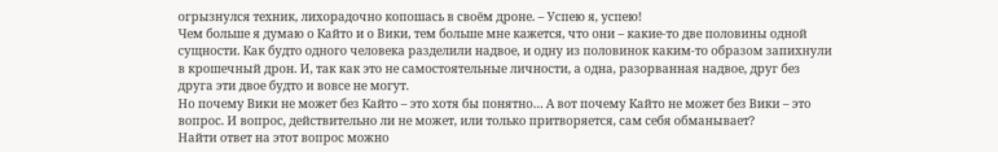огрызнулся техник, лихорадочно копошась в своём дроне. – Успею я, успею!
Чем больше я думаю о Кайто и о Вики, тем больше мне кажется, что они – какие-то две половины одной сущности. Как будто одного человека разделили надвое, и одну из половинок каким-то образом запихнули в крошечный дрон. И, так как это не самостоятельные личности, а одна, разорванная надвое, друг без друга эти двое будто и вовсе не могут.
Но почему Вики не может без Кайто – это хотя бы понятно… А вот почему Кайто не может без Вики – это вопрос. И вопрос, действительно ли не может, или только притворяется, сам себя обманывает?
Найти ответ на этот вопрос можно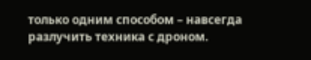только одним способом – навсегда разлучить техника с дроном.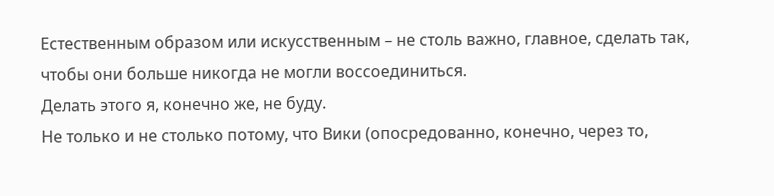Естественным образом или искусственным – не столь важно, главное, сделать так, чтобы они больше никогда не могли воссоединиться.
Делать этого я, конечно же, не буду.
Не только и не столько потому, что Вики (опосредованно, конечно, через то,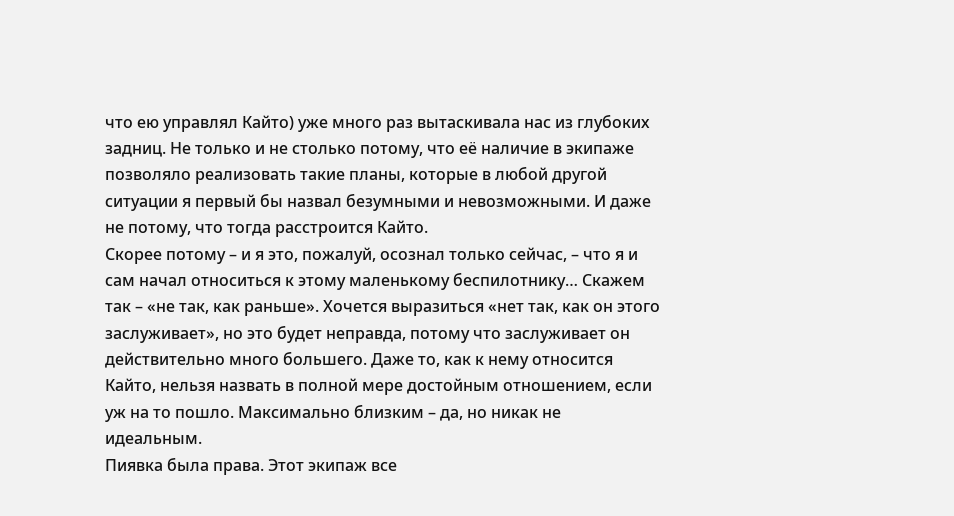что ею управлял Кайто) уже много раз вытаскивала нас из глубоких задниц. Не только и не столько потому, что её наличие в экипаже позволяло реализовать такие планы, которые в любой другой ситуации я первый бы назвал безумными и невозможными. И даже не потому, что тогда расстроится Кайто.
Скорее потому – и я это, пожалуй, осознал только сейчас, – что я и сам начал относиться к этому маленькому беспилотнику… Скажем так – «не так, как раньше». Хочется выразиться «нет так, как он этого заслуживает», но это будет неправда, потому что заслуживает он действительно много большего. Даже то, как к нему относится Кайто, нельзя назвать в полной мере достойным отношением, если уж на то пошло. Максимально близким – да, но никак не идеальным.
Пиявка была права. Этот экипаж все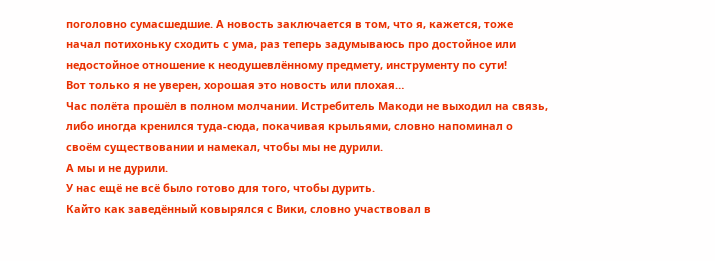поголовно сумасшедшие. А новость заключается в том, что я, кажется, тоже начал потихоньку сходить с ума, раз теперь задумываюсь про достойное или недостойное отношение к неодушевлённому предмету, инструменту по сути!
Вот только я не уверен, хорошая это новость или плохая…
Час полёта прошёл в полном молчании. Истребитель Макоди не выходил на связь, либо иногда кренился туда-сюда, покачивая крыльями, словно напоминал о своём существовании и намекал, чтобы мы не дурили.
А мы и не дурили.
У нас ещё не всё было готово для того, чтобы дурить.
Кайто как заведённый ковырялся с Вики, словно участвовал в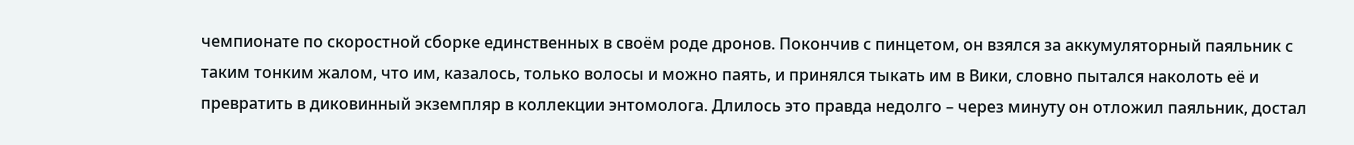чемпионате по скоростной сборке единственных в своём роде дронов. Покончив с пинцетом, он взялся за аккумуляторный паяльник с таким тонким жалом, что им, казалось, только волосы и можно паять, и принялся тыкать им в Вики, словно пытался наколоть её и превратить в диковинный экземпляр в коллекции энтомолога. Длилось это правда недолго – через минуту он отложил паяльник, достал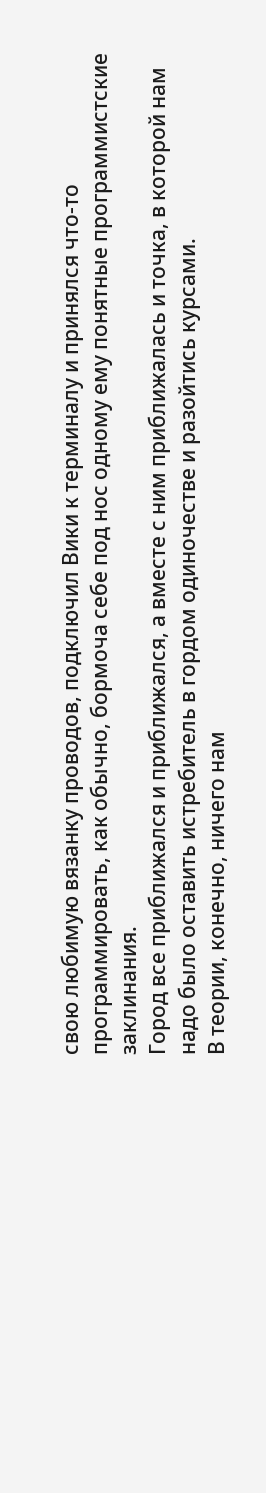свою любимую вязанку проводов, подключил Вики к терминалу и принялся что-то программировать, как обычно, бормоча себе под нос одному ему понятные программистские заклинания.
Город все приближался и приближался, а вместе с ним приближалась и точка, в которой нам надо было оставить истребитель в гордом одиночестве и разойтись курсами.
В теории, конечно, ничего нам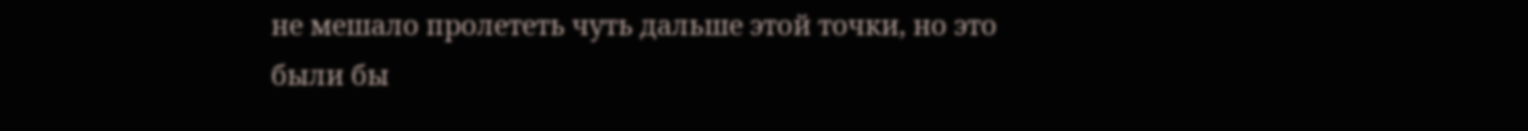не мешало пролететь чуть дальше этой точки, но это были бы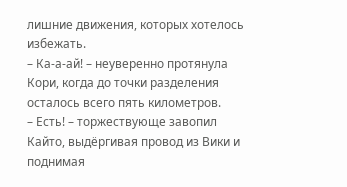лишние движения, которых хотелось избежать.
– Ка-а-ай! – неуверенно протянула Кори, когда до точки разделения осталось всего пять километров.
– Есть! – торжествующе завопил Кайто, выдёргивая провод из Вики и поднимая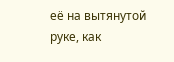её на вытянутой руке, как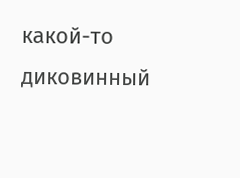какой-то диковинный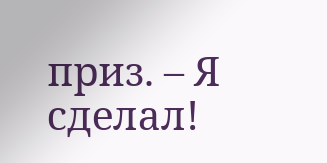приз. – Я сделал!